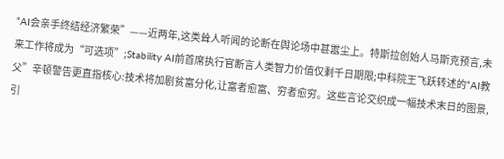“AI会亲手终结经济繁荣”——近两年,这类耸人听闻的论断在舆论场中甚嚣尘上。特斯拉创始人马斯克预言,未来工作将成为“可选项”;Stability AI前首席执行官断言人类智力价值仅剩千日期限;中科院王飞跃转述的“AI教父”辛顿警告更直指核心:技术将加剧贫富分化,让富者愈富、穷者愈穷。这些言论交织成一幅技术末日的图景,引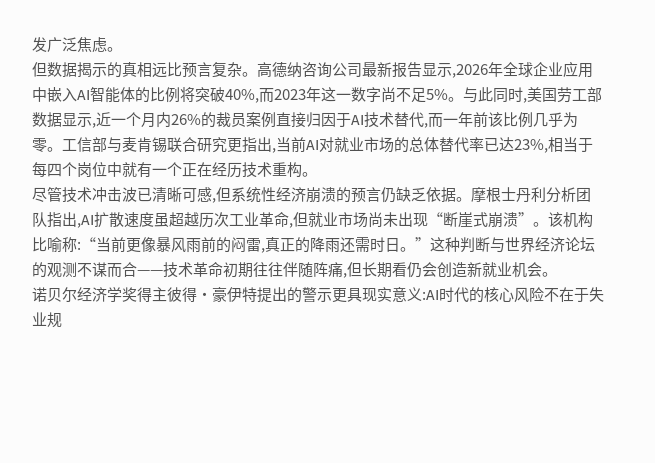发广泛焦虑。
但数据揭示的真相远比预言复杂。高德纳咨询公司最新报告显示,2026年全球企业应用中嵌入AI智能体的比例将突破40%,而2023年这一数字尚不足5%。与此同时,美国劳工部数据显示,近一个月内26%的裁员案例直接归因于AI技术替代,而一年前该比例几乎为零。工信部与麦肯锡联合研究更指出,当前AI对就业市场的总体替代率已达23%,相当于每四个岗位中就有一个正在经历技术重构。
尽管技术冲击波已清晰可感,但系统性经济崩溃的预言仍缺乏依据。摩根士丹利分析团队指出,AI扩散速度虽超越历次工业革命,但就业市场尚未出现“断崖式崩溃”。该机构比喻称:“当前更像暴风雨前的闷雷,真正的降雨还需时日。”这种判断与世界经济论坛的观测不谋而合——技术革命初期往往伴随阵痛,但长期看仍会创造新就业机会。
诺贝尔经济学奖得主彼得·豪伊特提出的警示更具现实意义:AI时代的核心风险不在于失业规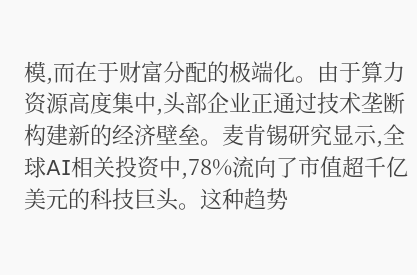模,而在于财富分配的极端化。由于算力资源高度集中,头部企业正通过技术垄断构建新的经济壁垒。麦肯锡研究显示,全球AI相关投资中,78%流向了市值超千亿美元的科技巨头。这种趋势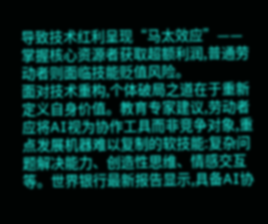导致技术红利呈现“马太效应”——掌握核心资源者获取超额利润,普通劳动者则面临技能贬值风险。
面对技术重构,个体破局之道在于重新定义自身价值。教育专家建议,劳动者应将AI视为协作工具而非竞争对象,重点发展机器难以复制的软技能:复杂问题解决能力、创造性思维、情感交互等。世界银行最新报告显示,具备AI协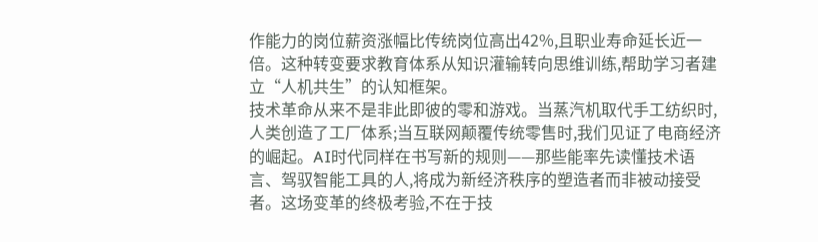作能力的岗位薪资涨幅比传统岗位高出42%,且职业寿命延长近一倍。这种转变要求教育体系从知识灌输转向思维训练,帮助学习者建立“人机共生”的认知框架。
技术革命从来不是非此即彼的零和游戏。当蒸汽机取代手工纺织时,人类创造了工厂体系;当互联网颠覆传统零售时,我们见证了电商经济的崛起。AI时代同样在书写新的规则——那些能率先读懂技术语言、驾驭智能工具的人,将成为新经济秩序的塑造者而非被动接受者。这场变革的终极考验,不在于技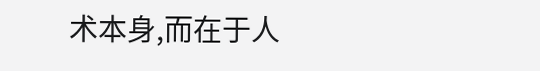术本身,而在于人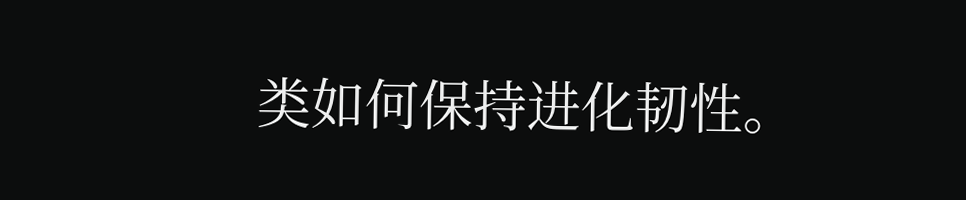类如何保持进化韧性。